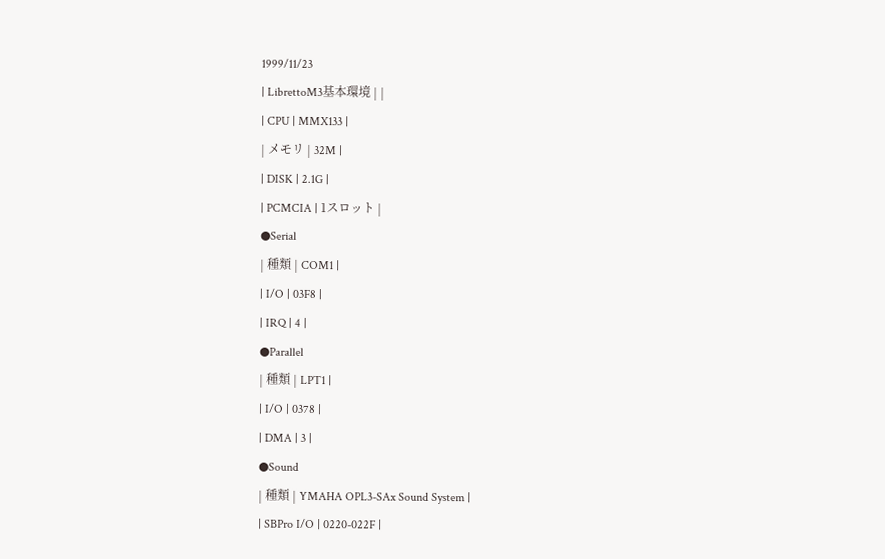1999/11/23
| LibrettoM3基本環境 | |
| CPU | MMX133 |
| メモリ | 32M |
| DISK | 2.1G |
| PCMCIA | 1スロット |
●Serial
| 種類 | COM1 |
| I/O | 03F8 |
| IRQ | 4 |
●Parallel
| 種類 | LPT1 |
| I/O | 0378 |
| DMA | 3 |
●Sound
| 種類 | YMAHA OPL3-SAx Sound System |
| SBPro I/O | 0220-022F |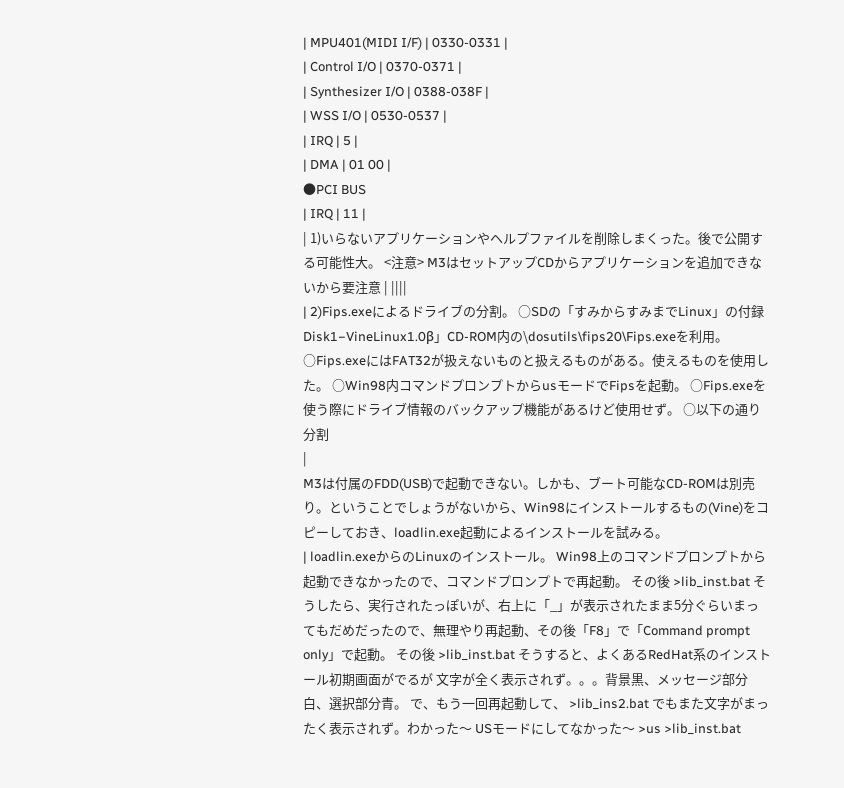| MPU401(MIDI I/F) | 0330-0331 |
| Control I/O | 0370-0371 |
| Synthesizer I/O | 0388-038F |
| WSS I/O | 0530-0537 |
| IRQ | 5 |
| DMA | 01 00 |
●PCI BUS
| IRQ | 11 |
| 1)いらないアプリケーションやヘルプファイルを削除しまくった。後で公開する可能性大。 <注意> M3はセットアップCDからアプリケーションを追加できないから要注意 | ||||
| 2)Fips.exeによるドライブの分割。 ○SDの「すみからすみまでLinux」の付録Disk1−VineLinux1.0β」CD-ROM内の\dosutils\fips20\Fips.exeを利用。 ○Fips.exeにはFAT32が扱えないものと扱えるものがある。使えるものを使用した。 ○Win98内コマンドプロンプトからusモードでFipsを起動。 ○Fips.exeを使う際にドライブ情報のバックアップ機能があるけど使用せず。 ○以下の通り分割
|
M3は付属のFDD(USB)で起動できない。しかも、ブート可能なCD-ROMは別売り。ということでしょうがないから、Win98にインストールするもの(Vine)をコピーしておき、loadlin.exe起動によるインストールを試みる。
| loadlin.exeからのLinuxのインストール。 Win98上のコマンドプロンプトから起動できなかったので、コマンドプロンプトで再起動。 その後 >lib_inst.bat そうしたら、実行されたっぽいが、右上に「_」が表示されたまま5分ぐらいまってもだめだったので、無理やり再起動、その後「F8」で「Command prompt only」で起動。 その後 >lib_inst.bat そうすると、よくあるRedHat系のインストール初期画面がでるが 文字が全く表示されず。。。背景黒、メッセージ部分白、選択部分青。 で、もう一回再起動して、 >lib_ins2.bat でもまた文字がまったく表示されず。わかった〜 USモードにしてなかった〜 >us >lib_inst.bat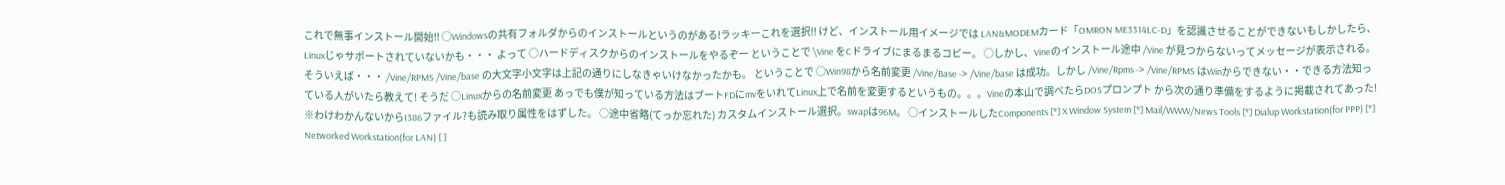これで無事インストール開始!! ○Windowsの共有フォルダからのインストールというのがある!ラッキーこれを選択!! けど、インストール用イメージでは LAN&MODEMカード「OMRON ME3314LC-D」を認識させることができないもしかしたら、Linuxじゃサポートされていないかも・・・ よって ○ハードディスクからのインストールをやるぞー ということで \Vine をCドライブにまるまるコピー。 ○しかし、Vineのインストール途中 /Vine が見つからないってメッセージが表示される。そういえば・・・ /Vine/RPMS /Vine/base の大文字小文字は上記の通りにしなきゃいけなかったかも。 ということで ○Win98から名前変更 /Vine/Base -> /Vine/base は成功。しかし /Vine/Rpms -> /Vine/RPMS はWinからできない・・できる方法知っている人がいたら教えて! そうだ ○Linuxからの名前変更 あっでも僕が知っている方法はブートFDにmvをいれてLinux上で名前を変更するというもの。。。Vineの本山で調べたらDOSプロンプト から次の通り準備をするように掲載されてあった!
※わけわかんないからI386ファイル?も読み取り属性をはずした。 ○途中省略(てっか忘れた) カスタムインストール選択。swapは96M。 ○インストールしたComponents [*] X Window System [*] Mail/WWW/News Tools [*] Dialup Workstation(for PPP) [*] Networked Workstation(for LAN) [ ]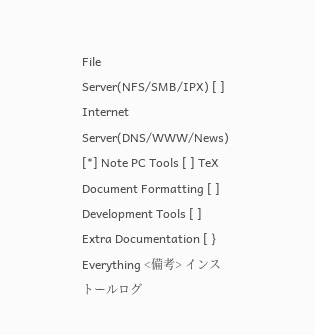File Server(NFS/SMB/IPX) [ ] Internet Server(DNS/WWW/News) [*] Note PC Tools [ ] TeX Document Formatting [ ] Development Tools [ ] Extra Documentation [ } Everything <備考> インストールログ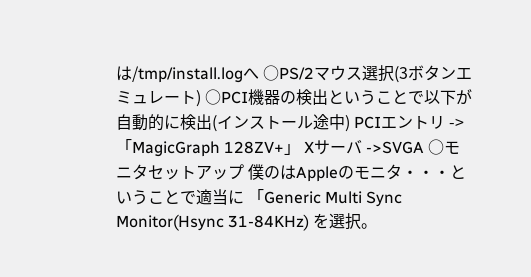は/tmp/install.logへ ○PS/2マウス選択(3ボタンエミュレート) ○PCI機器の検出ということで以下が自動的に検出(インストール途中) PCIエントリ ->「MagicGraph 128ZV+」 Xサーバ ->SVGA ○モニタセットアップ 僕のはAppleのモニタ・・・ということで適当に 「Generic Multi Sync Monitor(Hsync 31-84KHz) を選択。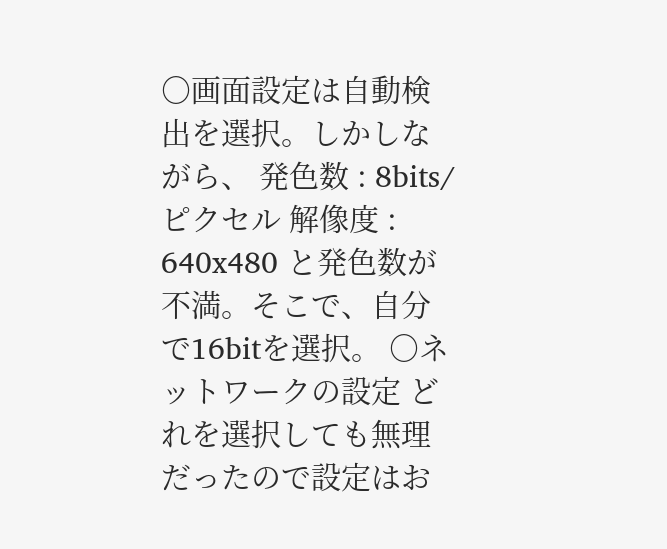○画面設定は自動検出を選択。しかしながら、 発色数 : 8bits/ピクセル 解像度 : 640x480 と発色数が不満。そこで、自分で16bitを選択。 ○ネットワークの設定 どれを選択しても無理だったので設定はお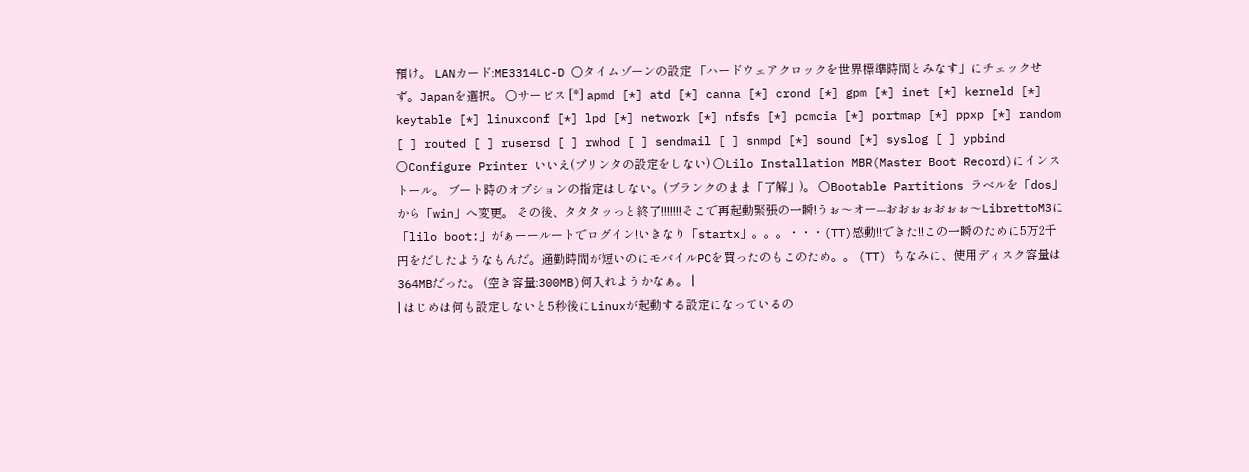預け。 LANカード:ME3314LC-D ○タイムゾーンの設定 「ハードウェアクロックを世界標準時間とみなす」にチェックせず。Japanを選択。 ○サービス [*] apmd [*] atd [*] canna [*] crond [*] gpm [*] inet [*] kerneld [*] keytable [*] linuxconf [*] lpd [*] network [*] nfsfs [*] pcmcia [*] portmap [*] ppxp [*] random [ ] routed [ ] rusersd [ ] rwhod [ ] sendmail [ ] snmpd [*] sound [*] syslog [ ] ypbind ○Configure Printer いいえ(プリンタの設定をしない) ○Lilo Installation MBR(Master Boot Record)にインストール。 ブート時のオプションの指定はしない。(ブランクのまま「了解」)。 ○Bootable Partitions ラベルを「dos」から「win」へ変更。 その後、タタタッっと終了!!!!!!!そこで再起動緊張の一瞬!うぉ〜オー---おおぉぉおぉぉ〜LibrettoM3に「lilo boot:」がぁーールートでログイン!いきなり「startx」。。。・・・(TT)感動!!できた!!この一瞬のために5万2千円をだしたようなもんだ。通勤時間が短いのにモバイルPCを買ったのもこのため。。 (TT) ちなみに、使用ディスク容量は364MBだった。 (空き容量:300MB)何入れようかなぁ。 |
| はじめは何も設定しないと5秒後にLinuxが起動する設定になっているの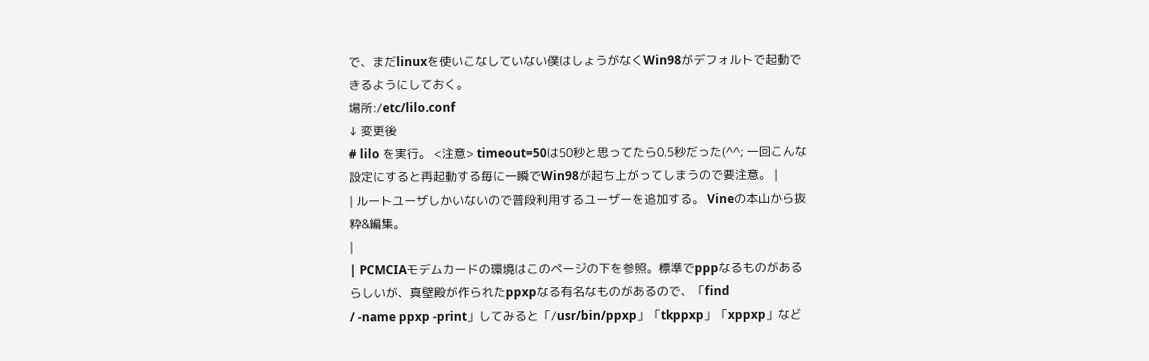で、まだlinuxを使いこなしていない僕はしょうがなくWin98がデフォルトで起動できるようにしておく。
場所:/etc/lilo.conf
↓ 変更後
# lilo を実行。 <注意> timeout=50は50秒と思ってたら0.5秒だった(^^; 一回こんな設定にすると再起動する毎に一瞬でWin98が起ち上がってしまうので要注意。 |
| ルートユーザしかいないので普段利用するユーザーを追加する。 Vineの本山から抜粋&編集。
|
| PCMCIAモデムカードの環境はこのページの下を参照。標準でpppなるものがあるらしいが、真壁殿が作られたppxpなる有名なものがあるので、「find
/ -name ppxp -print」してみると「/usr/bin/ppxp」「tkppxp」「xppxp」など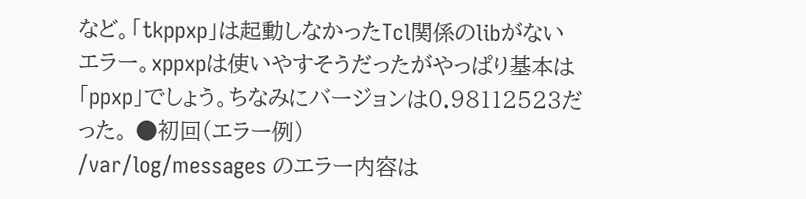など。「tkppxp」は起動しなかったTcl関係のlibがないエラー。xppxpは使いやすそうだったがやっぱり基本は「ppxp」でしょう。ちなみにバージョンは0.98112523だった。 ●初回(エラー例)
/var/log/messages のエラー内容は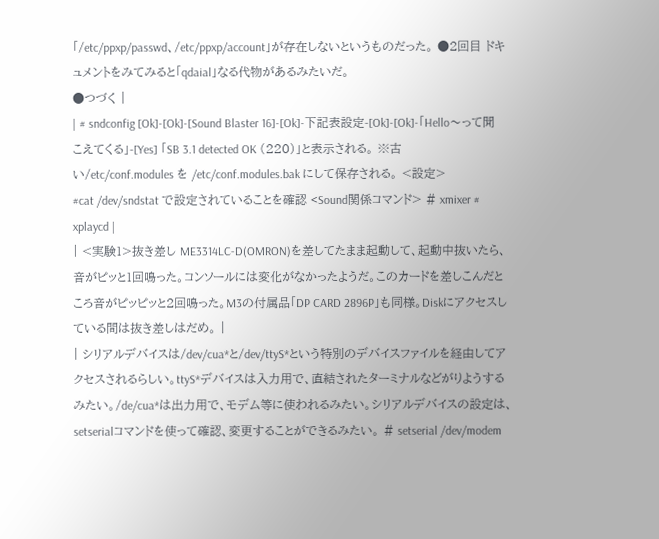「/etc/ppxp/passwd、/etc/ppxp/account」が存在しないというものだった。 ●2回目 ドキュメントをみてみると「qdaial」なる代物があるみたいだ。
●つづく |
| # sndconfig [Ok]-[Ok]-[Sound Blaster 16]-[Ok]-下記表設定-[Ok]-[Ok]-「Hello〜って聞こえてくる」-[Yes] 「SB 3.1 detected OK (220)」と表示される。 ※古い/etc/conf.modules を /etc/conf.modules.bak にして保存される。 <設定>
#cat /dev/sndstat で設定されていることを確認 <Sound関係コマンド> # xmixer # xplaycd |
| <実験1>抜き差し ME3314LC-D(OMRON)を差してたまま起動して、起動中抜いたら、音がピッと1回鳴った。コンソールには変化がなかったようだ。このカードを差しこんだところ音がピッピッと2回鳴った。M3の付属品「DP CARD 2896P」も同様。Diskにアクセスしている間は抜き差しはだめ。 |
| シリアルデバイスは/dev/cua*と/dev/ttyS*という特別のデバイスファイルを経由してアクセスされるらしい。ttyS*デバイスは入力用で、直結されたターミナルなどがりようするみたい。/de/cua*は出力用で、モデム等に使われるみたい。シリアルデバイスの設定は、setserialコマンドを使って確認、変更することができるみたい。 # setserial /dev/modem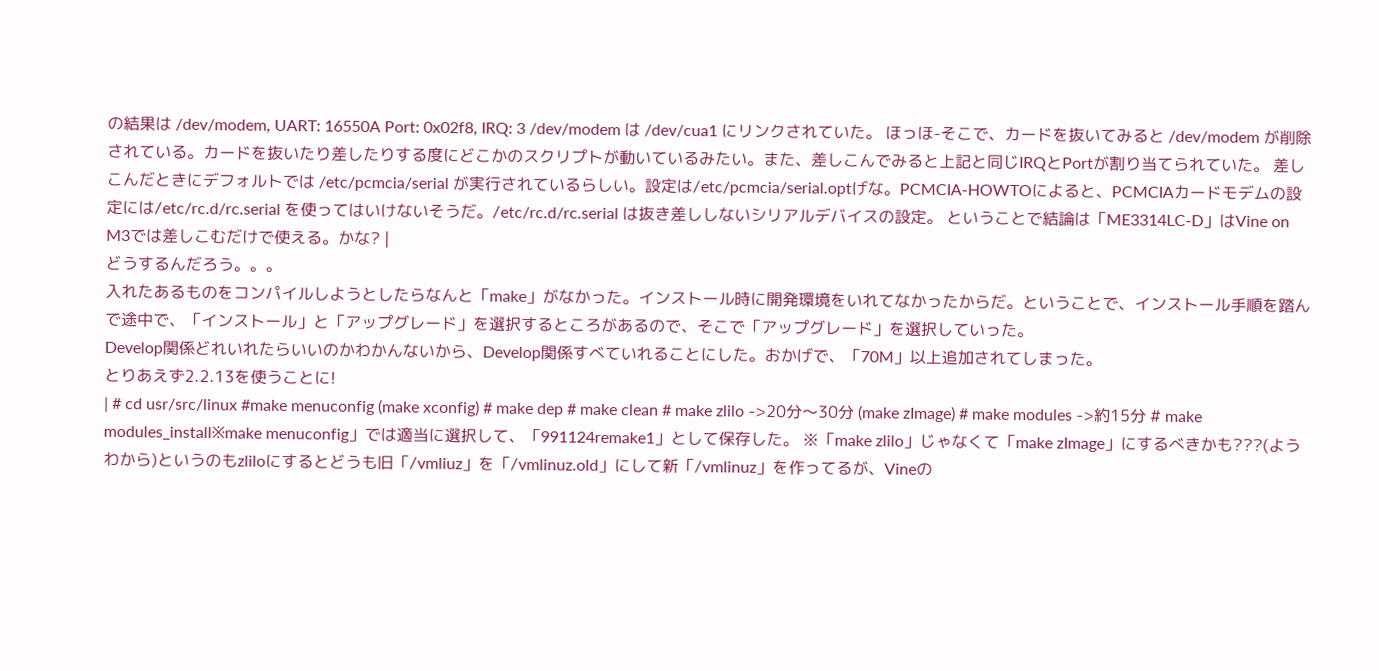の結果は /dev/modem, UART: 16550A Port: 0x02f8, IRQ: 3 /dev/modem は /dev/cua1 にリンクされていた。 ほっほ-そこで、カードを抜いてみると /dev/modem が削除されている。カードを抜いたり差したりする度にどこかのスクリプトが動いているみたい。また、差しこんでみると上記と同じIRQとPortが割り当てられていた。 差しこんだときにデフォルトでは /etc/pcmcia/serial が実行されているらしい。設定は/etc/pcmcia/serial.optげな。PCMCIA-HOWTOによると、PCMCIAカードモデムの設定には/etc/rc.d/rc.serial を使ってはいけないそうだ。/etc/rc.d/rc.serial は抜き差ししないシリアルデバイスの設定。 ということで結論は「ME3314LC-D」はVine on M3では差しこむだけで使える。かな? |
どうするんだろう。。。
入れたあるものをコンパイルしようとしたらなんと「make」がなかった。インストール時に開発環境をいれてなかったからだ。ということで、インストール手順を踏んで途中で、「インストール」と「アップグレード」を選択するところがあるので、そこで「アップグレード」を選択していった。
Develop関係どれいれたらいいのかわかんないから、Develop関係すべていれることにした。おかげで、「70M」以上追加されてしまった。
とりあえず2.2.13を使うことに!
| # cd usr/src/linux #make menuconfig (make xconfig) # make dep # make clean # make zlilo ->20分〜30分 (make zImage) # make modules ->約15分 # make modules_install※make menuconfig」では適当に選択して、「991124remake1」として保存した。 ※「make zlilo」じゃなくて「make zImage」にするべきかも???(ようわから)というのもzliloにするとどうも旧「/vmliuz」を「/vmlinuz.old」にして新「/vmlinuz」を作ってるが、Vineの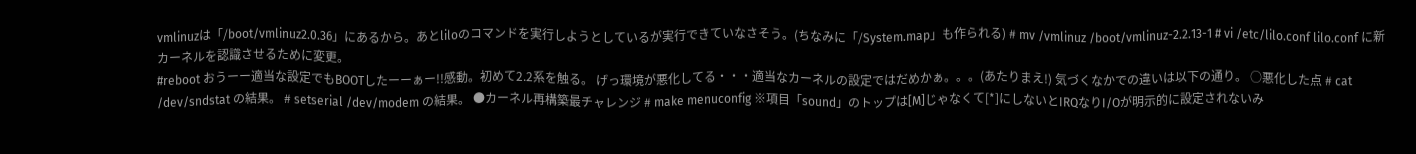vmlinuzは「/boot/vmlinuz2.0.36」にあるから。あとliloのコマンドを実行しようとしているが実行できていなさそう。(ちなみに「/System.map」も作られる) # mv /vmlinuz /boot/vmlinuz-2.2.13-1 # vi /etc/lilo.conf lilo.conf に新カーネルを認識させるために変更。
#reboot おうーー適当な設定でもBOOTしたーーぁー!!感動。初めて2.2系を触る。 げっ環境が悪化してる・・・適当なカーネルの設定ではだめかぁ。。。(あたりまえ!) 気づくなかでの違いは以下の通り。 ○悪化した点 # cat /dev/sndstat の結果。 # setserial /dev/modem の結果。 ●カーネル再構築最チャレンジ # make menuconfig ※項目「sound」のトップは[M]じゃなくて[*]にしないとIRQなりI/Oが明示的に設定されないみ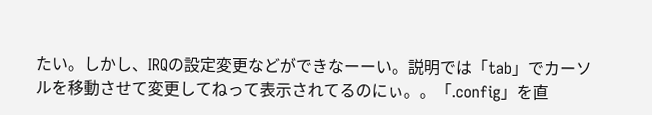たい。しかし、IRQの設定変更などができなーーい。説明では「tab」でカーソルを移動させて変更してねって表示されてるのにぃ。。「.config」を直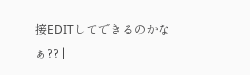接EDITしてできるのかなぁ?? |